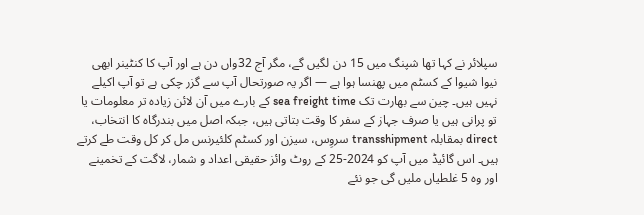سپلائر نے کہا تھا شپنگ میں 15 دن لگیں گے، مگر آج 32واں دن ہے اور آپ کا کنٹینر ابھی نیوا شیوا کے کسٹم میں پھنسا ہوا ہے — اگر یہ صورتحال آپ سے گزر چکی ہے تو آپ اکیلے نہیں ہیں۔ چین سے بھارت تک sea freight time کے بارے میں آن لائن زیادہ تر معلومات یا تو پرانی ہیں یا صرف جہاز کے سفر کا وقت بتاتی ہیں، جبکہ اصل میں بندرگاہ کا انتخاب، direct بمقابلہ transshipment سروِس، سیزن اور کسٹم کلئیرنس مل کر کل وقت طے کرتے ہیں۔ اس گائیڈ میں آپ کو 2024-25 کے روٹ وائز حقیقی اعداد و شمار، لاگت کے تخمینے اور وہ 5 غلطیاں ملیں گی جو نئے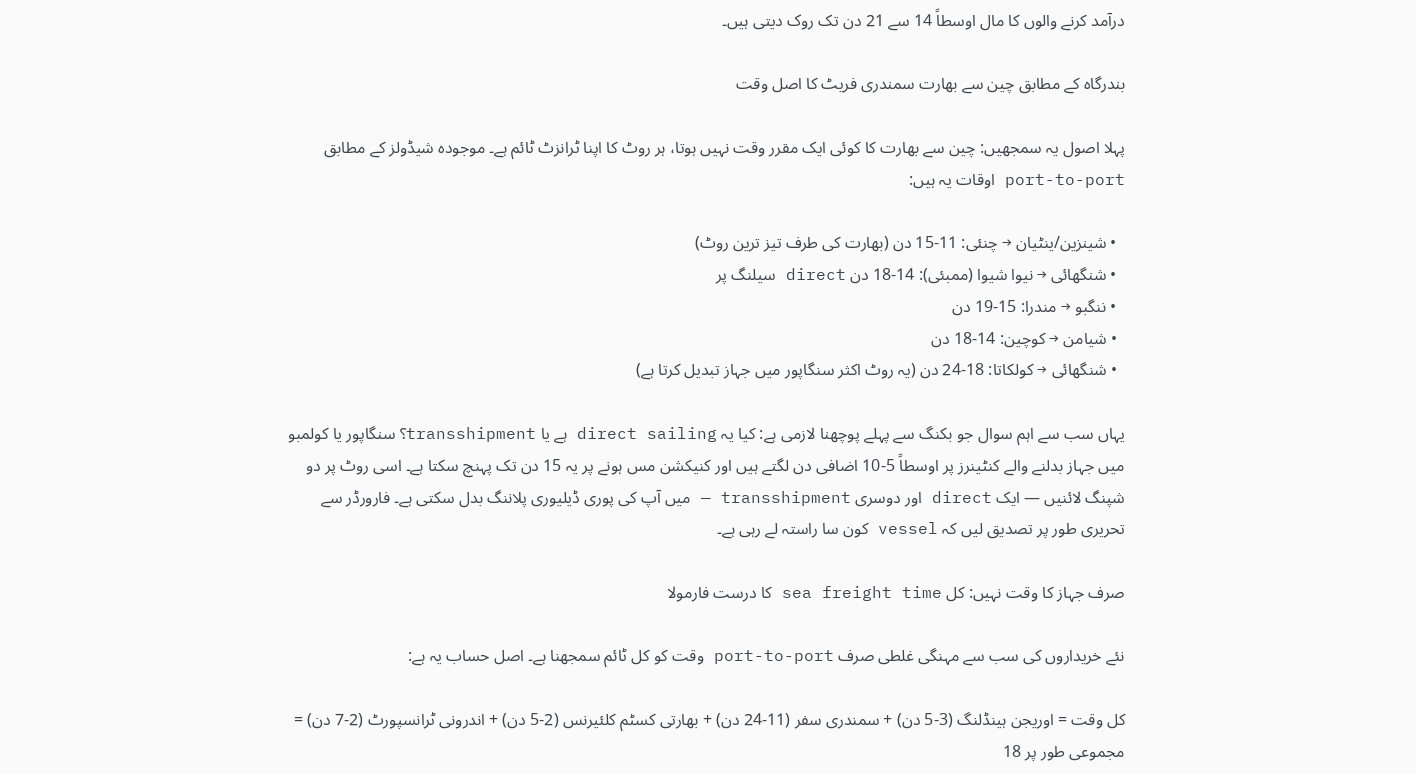درآمد کرنے والوں کا مال اوسطاً 14 سے 21 دن تک روک دیتی ہیں۔

بندرگاہ کے مطابق چین سے بھارت سمندری فریٹ کا اصل وقت

پہلا اصول یہ سمجھیں: چین سے بھارت کا کوئی ایک مقرر وقت نہیں ہوتا، ہر روٹ کا اپنا ٹرانزٹ ٹائم ہے۔ موجودہ شیڈولز کے مطابق port-to-port اوقات یہ ہیں:

  • شینزین/ینٹیان → چنئی: 11-15 دن (بھارت کی طرف تیز ترین روٹ)
  • شنگھائی → نیوا شیوا (ممبئی): 14-18 دن direct سیلنگ پر
  • ننگبو → مندرا: 15-19 دن
  • شیامن → کوچین: 14-18 دن
  • شنگھائی → کولکاتا: 18-24 دن (یہ روٹ اکثر سنگاپور میں جہاز تبدیل کرتا ہے)

یہاں سب سے اہم سوال جو بکنگ سے پہلے پوچھنا لازمی ہے: کیا یہ direct sailing ہے یا transshipment؟ سنگاپور یا کولمبو میں جہاز بدلنے والے کنٹینرز پر اوسطاً 5-10 اضافی دن لگتے ہیں اور کنیکشن مس ہونے پر یہ 15 دن تک پہنچ سکتا ہے۔ اسی روٹ پر دو شپنگ لائنیں — ایک direct اور دوسری transshipment — میں آپ کی پوری ڈیلیوری پلاننگ بدل سکتی ہے۔ فارورڈر سے تحریری طور پر تصدیق لیں کہ vessel کون سا راستہ لے رہی ہے۔

صرف جہاز کا وقت نہیں: کل sea freight time کا درست فارمولا

نئے خریداروں کی سب سے مہنگی غلطی صرف port-to-port وقت کو کل ٹائم سمجھنا ہے۔ اصل حساب یہ ہے:

کل وقت = اوریجن ہینڈلنگ (3-5 دن) + سمندری سفر (11-24 دن) + بھارتی کسٹم کلئیرنس (2-5 دن) + اندرونی ٹرانسپورٹ (2-7 دن) = مجموعی طور پر 18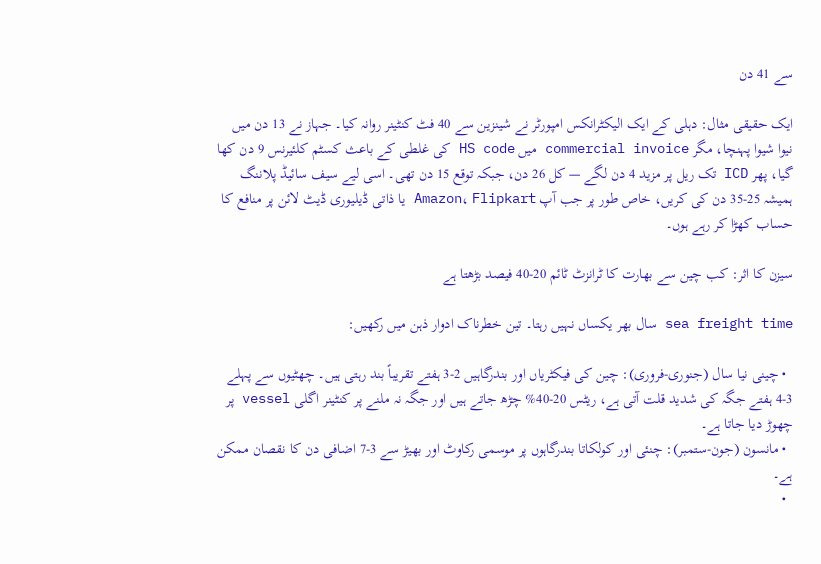سے 41 دن

ایک حقیقی مثال: دہلی کے ایک الیکٹرانکس امپورٹر نے شینزین سے 40 فٹ کنٹینر روانہ کیا۔ جہاز نے 13 دن میں نیوا شیوا پہنچا، مگر commercial invoice میں HS code کی غلطی کے باعث کسٹم کلئیرنس 9 دن کھا گیا، پھر ICD تک ریل پر مزید 4 دن لگے — کل 26 دن، جبکہ توقع 15 دن تھی۔ اسی لیے سیف سائیڈ پلاننگ ہمیشہ 25-35 دن کی کریں، خاص طور پر جب آپ Amazon، Flipkart یا ذاتی ڈیلیوری ڈیٹ لائن پر منافع کا حساب کھڑا کر رہے ہوں۔

سیزن کا اثر: کب چین سے بھارت کا ٹرانزٹ ٹائم 20-40 فیصد بڑھتا ہے

sea freight time سال بھر یکساں نہیں رہتا۔ تین خطرناک ادوار ذہن میں رکھیں:

  • چینی نیا سال (جنوری-فروری): چین کی فیکٹریاں اور بندرگاہیں 2-3 ہفتے تقریباً بند رہتی ہیں۔ چھٹیوں سے پہلے 3-4 ہفتے جگہ کی شدید قلت آتی ہے، ریٹس 20-40% چڑھ جاتے ہیں اور جگہ نہ ملنے پر کنٹینر اگلی vessel پر چھوڑ دیا جاتا ہے۔
  • مانسون (جون-ستمبر): چنئی اور کولکاتا بندرگاہوں پر موسمی رکاوٹ اور بھیڑ سے 3-7 اضافی دن کا نقصان ممکن ہے۔
  •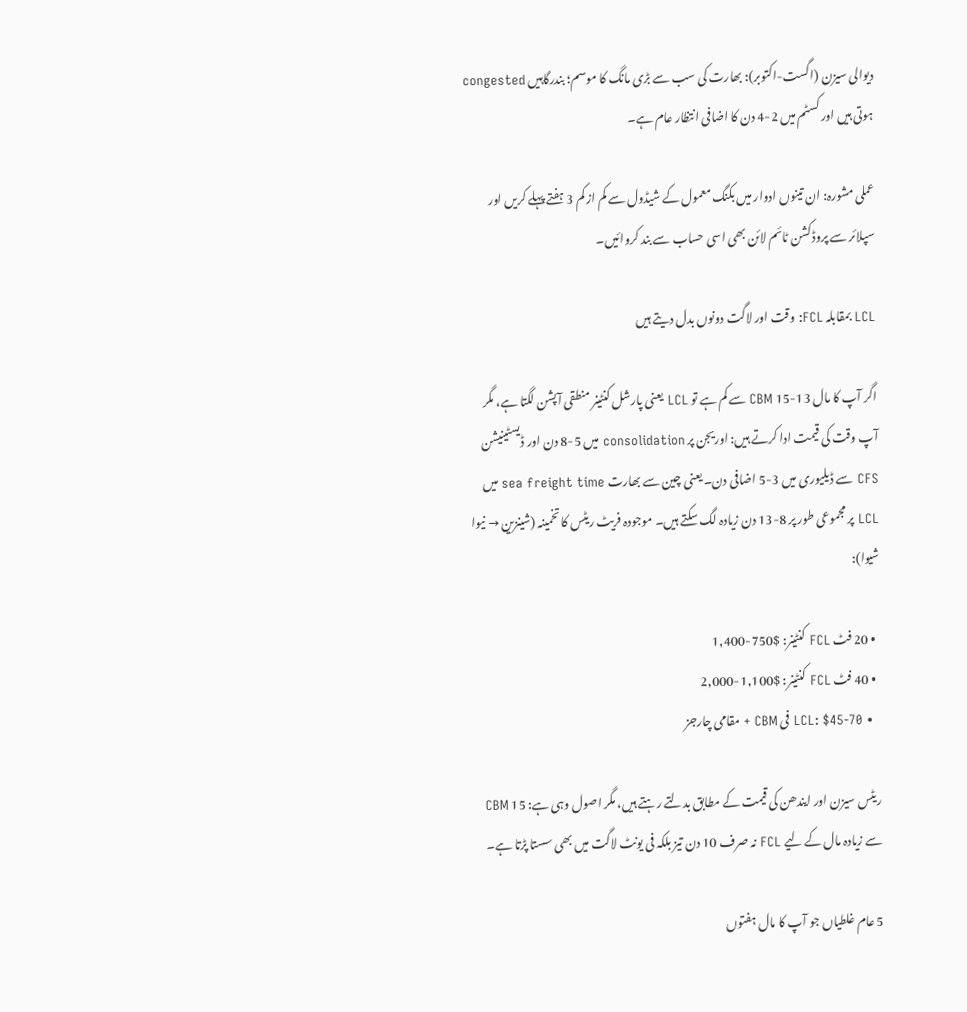دیوالی سیزن (اگست-اکتوبر): بھارت کی سب سے بڑی مانگ کا موسم؛ بندرگاہیں congested ہوتی ہیں اور کسٹم میں 2-4 دن کا اضافی انتظار عام ہے۔

عملی مشورہ: ان تینوں ادوار میں بکنگ معمول کے شیڈول سے کم از کم 3 ہفتے پہلے کریں اور سپلائر سے پروڈکشن ٹائم لائن بھی اسی حساب سے بند کروائیں۔

LCL بمقابلہ FCL: وقت اور لاگت دونوں بدل دیتے ہیں

اگر آپ کا مال 13-15 CBM سے کم ہے تو LCL یعنی پارشل کنٹینر منطقی آپشن لگتا ہے، مگر آپ وقت کی قیمت ادا کرتے ہیں: اوریجن پر consolidation میں 5-8 دن اور ڈیسٹینیشن CFS سے ڈیلیوری میں 3-5 اضافی دن۔ یعنی چین سے بھارت sea freight time میں LCL پر مجموعی طور پر 8-13 دن زیادہ لگ سکتے ہیں۔ موجودہ فریٹ ریٹس کا تخمینہ (شینزین → نیوا شیوا):

  • 20 فٹ FCL کنٹینر: $750-1,400
  • 40 فٹ FCL کنٹینر: $1,100-2,000
  • LCL: $45-70 فی CBM + مقامی چارجز

ریٹس سیزن اور ایندھن کی قیمت کے مطابق بدلتے رہتے ہیں، مگر اصول وہی ہے: 15 CBM سے زیادہ مال کے لیے FCL نہ صرف 10 دن تیز بلکہ فی یونٹ لاگت میں بھی سستا پڑتا ہے۔

5 عام غلطیاں جو آپ کا مال ہفتوں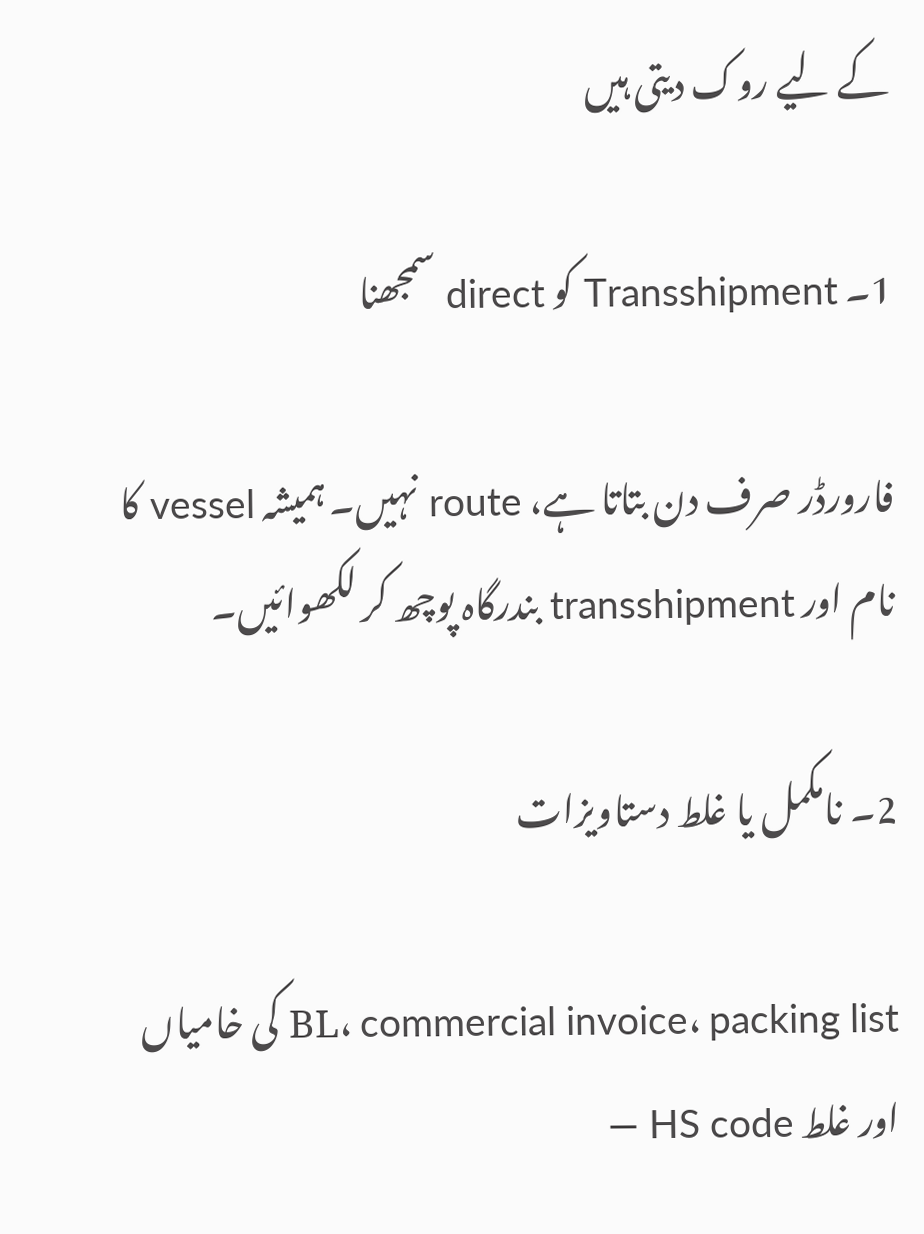کے لیے روک دیتی ہیں

1۔ Transshipment کو direct سمجھنا

فارورڈر صرف دن بتاتا ہے، route نہیں۔ ہمیشہ vessel کا نام اور transshipment بندرگاہ پوچھ کر لکھوائیں۔

2۔ نامکمل یا غلط دستاویزات

BL، commercial invoice، packing list کی خامیاں اور غلط HS code —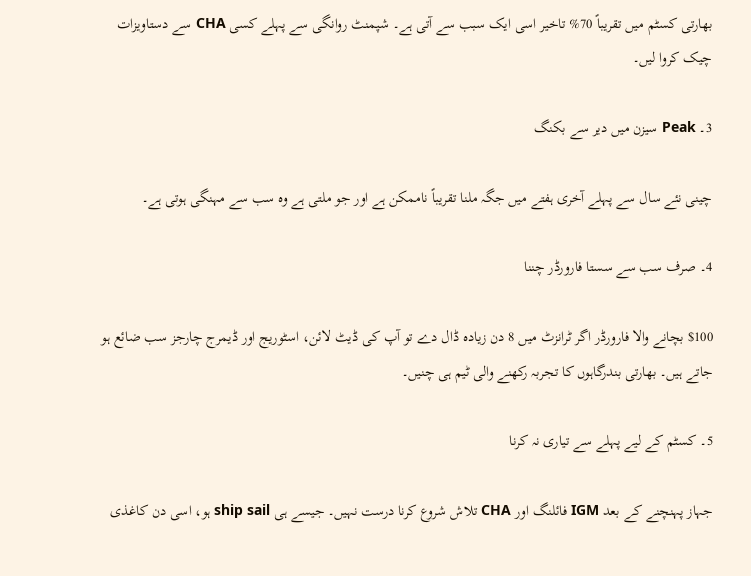بھارتی کسٹم میں تقریباً 70% تاخیر اسی ایک سبب سے آتی ہے۔ شپمنٹ روانگی سے پہلے کسی CHA سے دستاویزات چیک کروا لیں۔

3۔ Peak سیزن میں دیر سے بکنگ

چینی نئے سال سے پہلے آخری ہفتے میں جگہ ملنا تقریباً ناممکن ہے اور جو ملتی ہے وہ سب سے مہنگی ہوتی ہے۔

4۔ صرف سب سے سستا فارورڈر چننا

$100 بچانے والا فارورڈر اگر ٹرانزٹ میں 8 دن زیادہ ڈال دے تو آپ کی ڈیٹ لائن، اسٹوریج اور ڈیمرج چارجز سب ضائع ہو جاتے ہیں۔ بھارتی بندرگاہوں کا تجربہ رکھنے والی ٹیم ہی چنیں۔

5۔ کسٹم کے لیے پہلے سے تیاری نہ کرنا

جہاز پہنچنے کے بعد IGM فائلنگ اور CHA تلاش شروع کرنا درست نہیں۔ جیسے ہی ship sail ہو، اسی دن کاغذی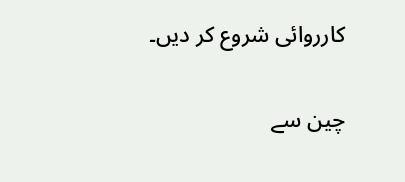کارروائی شروع کر دیں۔

چین سے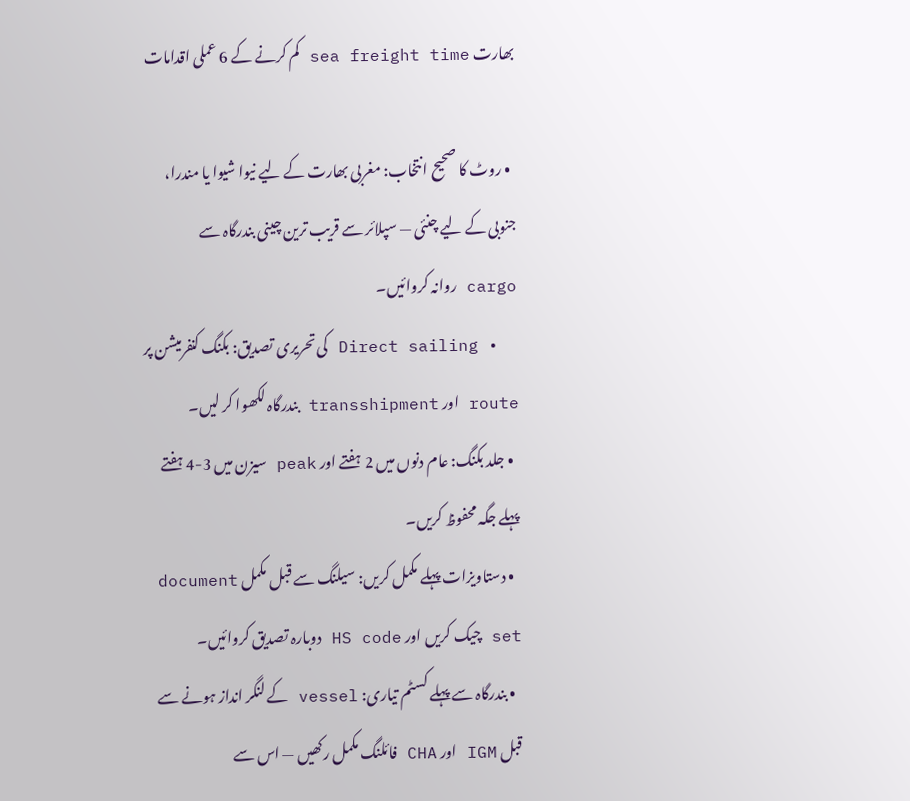بھارت sea freight time کم کرنے کے 6 عملی اقدامات

  • روٹ کا صحیح انتخاب: مغربی بھارت کے لیے نیوا شیوا یا مندرا، جنوبی کے لیے چنئی — سپلائر سے قریب ترین چینی بندرگاہ سے cargo روانہ کروائیں۔
  • Direct sailing کی تحریری تصدیق: بکنگ کنفرمیشن پر route اور transshipment بندرگاہ لکھوا کر لیں۔
  • جلد بکنگ: عام دنوں میں 2 ہفتے اور peak سیزن میں 3-4 ہفتے پہلے جگہ محفوظ کریں۔
  • دستاویزات پہلے مکمل کریں: سیلنگ سے قبل مکمل document set چیک کریں اور HS code دوبارہ تصدیق کروائیں۔
  • بندرگاہ سے پہلے کسٹم تیاری: vessel کے لنگر انداز ہونے سے قبل IGM اور CHA فائلنگ مکمل رکھیں — اس سے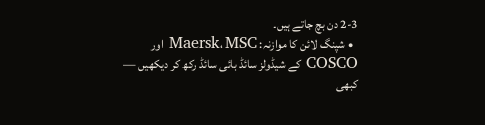2-3 دن بچ جاتے ہیں۔
  • شپنگ لائن کا موازنہ: Maersk، MSC اور COSCO کے شیڈولز سائڈ بائی سائڈ رکھ کر دیکھیں — کبھی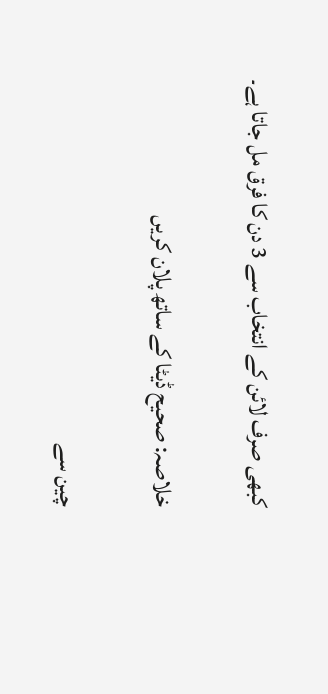کبھی صرف لائن کے انتخاب سے 3 دن کا فرق مل جاتا ہے۔

خلاصہ: صحیح ڈیٹا کے ساتھ پلان کریں

چین سے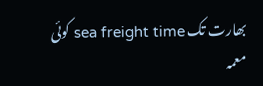بھارت تک sea freight time کوئی معمہ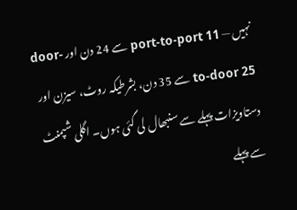نہیں — port-to-port 11 سے 24 دن اور door-to-door 25 سے 35 دن، بشرطیکہ روٹ، سیزن اور دستاویزات پہلے سے سنبھال لی گئی ہوں۔ اگلی شپمنٹ سے پہلے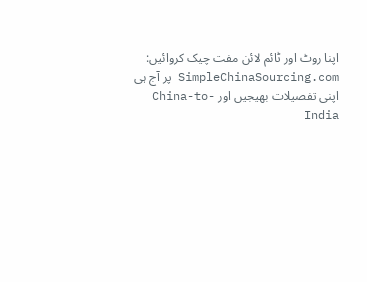اپنا روٹ اور ٹائم لائن مفت چیک کروائیں: SimpleChinaSourcing.com پر آج ہی اپنی تفصیلات بھیجیں اور China-to-India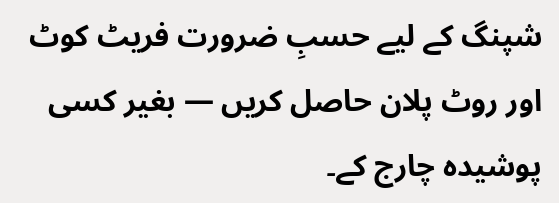شپنگ کے لیے حسبِ ضرورت فریٹ کوٹ اور روٹ پلان حاصل کریں — بغیر کسی پوشیدہ چارج کے۔